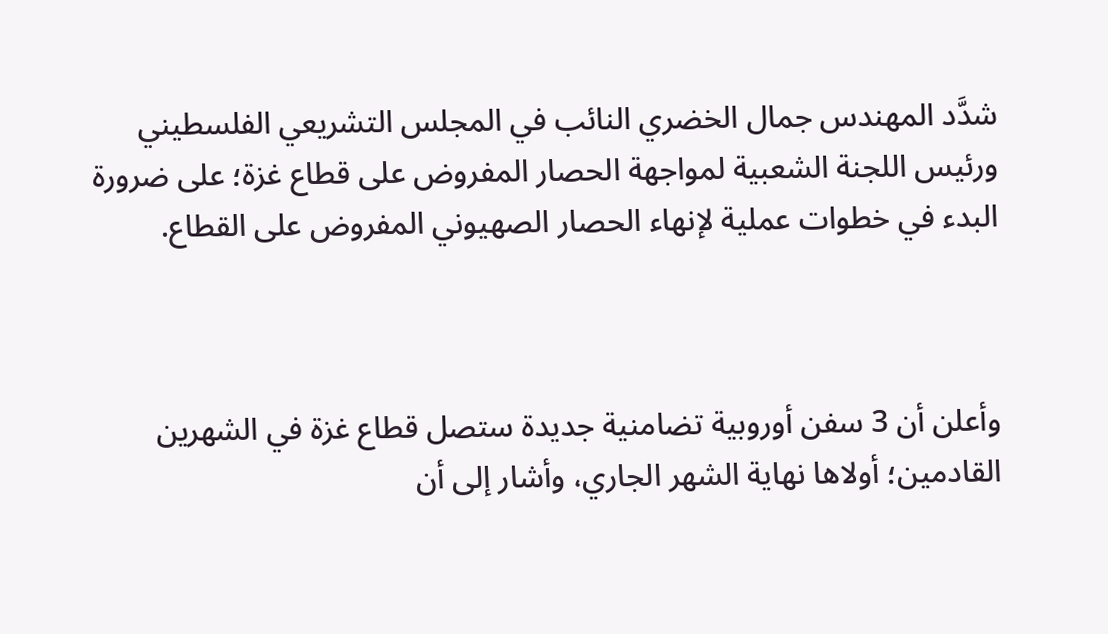شدَّد المهندس جمال الخضري النائب في المجلس التشريعي الفلسطيني ورئيس اللجنة الشعبية لمواجهة الحصار المفروض على قطاع غزة؛ على ضرورة البدء في خطوات عملية لإنهاء الحصار الصهيوني المفروض على القطاع.



وأعلن أن 3 سفن أوروبية تضامنية جديدة ستصل قطاع غزة في الشهرين القادمين؛ أولاها نهاية الشهر الجاري، وأشار إلى أن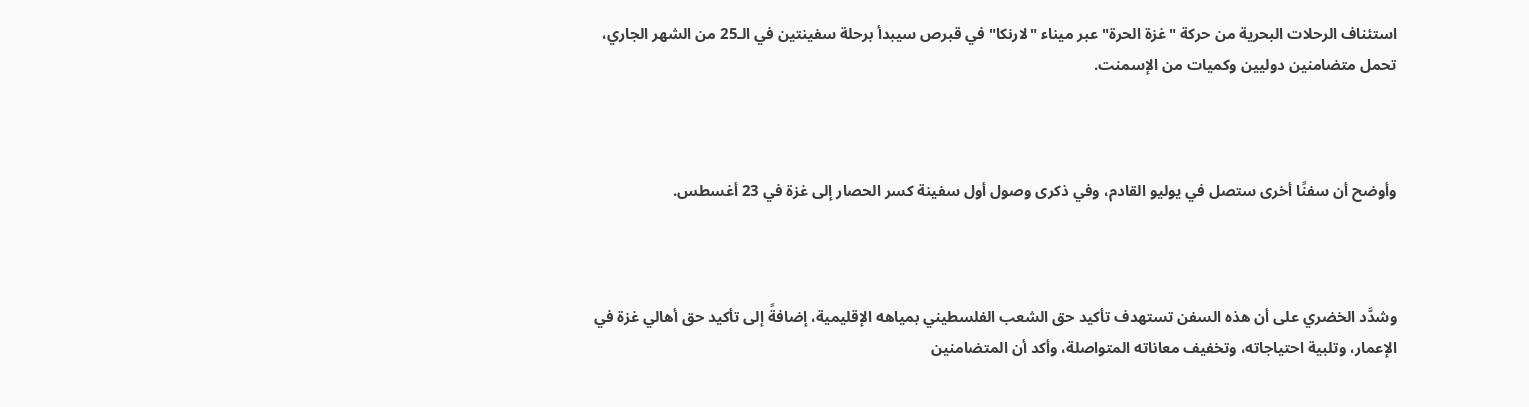استئناف الرحلات البحرية من حركة "غزة الحرة" عبر ميناء "لارنكا" في قبرص سيبدأ برحلة سفينتين في الـ25 من الشهر الجاري، تحمل متضامنين دوليين وكميات من الإسمنت.



وأوضح أن سفنًا أخرى ستصل في يوليو القادم، وفي ذكرى وصول أول سفينة كسر الحصار إلى غزة في 23 أغسطس.



وشدَّد الخضري على أن هذه السفن تستهدف تأكيد حق الشعب الفلسطيني بمياهه الإقليمية، إضافةً إلى تأكيد حق أهالي غزة في الإعمار، وتلبية احتياجاته، وتخفيف معاناته المتواصلة، وأكد أن المتضامنين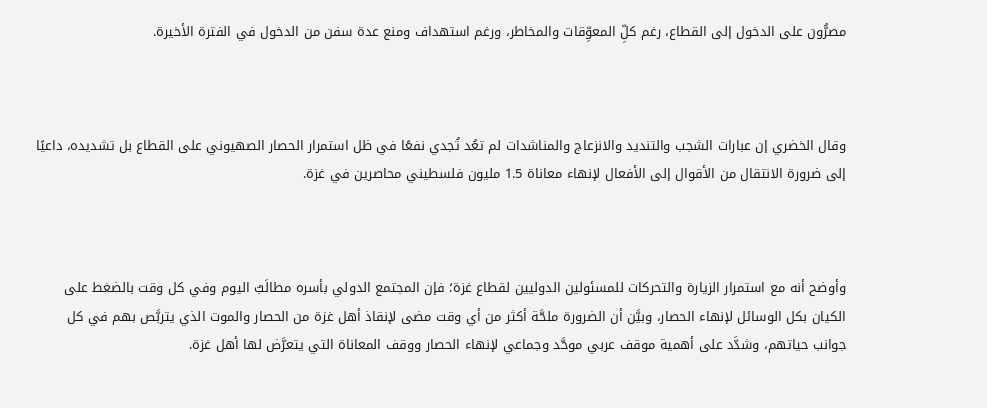مصرُّون على الدخول إلى القطاع، رغم كلِّ المعوِّقات والمخاطر، ورغم استهداف ومنع عدة سفن من الدخول في الفترة الأخيرة.



وقال الخضري إن عبارات الشجب والتنديد والانزعاج والمناشدات لم تعُد تُجدي نفعًا في ظل استمرار الحصار الصهيوني على القطاع بل تشديده، داعيًا إلى ضرورة الانتقال من الأقوال إلى الأفعال لإنهاء معاناة 1.5 مليون فلسطيني محاصرين في غزة.



وأوضح أنه مع استمرار الزيارة والتحركات للمسئولين الدوليين لقطاع غزة؛ فإن المجتمع الدولي بأسره مطالَبٌ اليوم وفي كل وقت بالضغط على الكيان بكل الوسائل لإنهاء الحصار، وبيَّن أن الضرورة ملحَّة أكثر من أي وقت مضى لإنقاذ أهل غزة من الحصار والموت الذي يتربَّص بهم في كل جوانب حياتهم، وشدَّد على أهمية موقف عربي موحَّد وجماعي لإنهاء الحصار ووقف المعاناة التي يتعرَّض لها أهل غزة.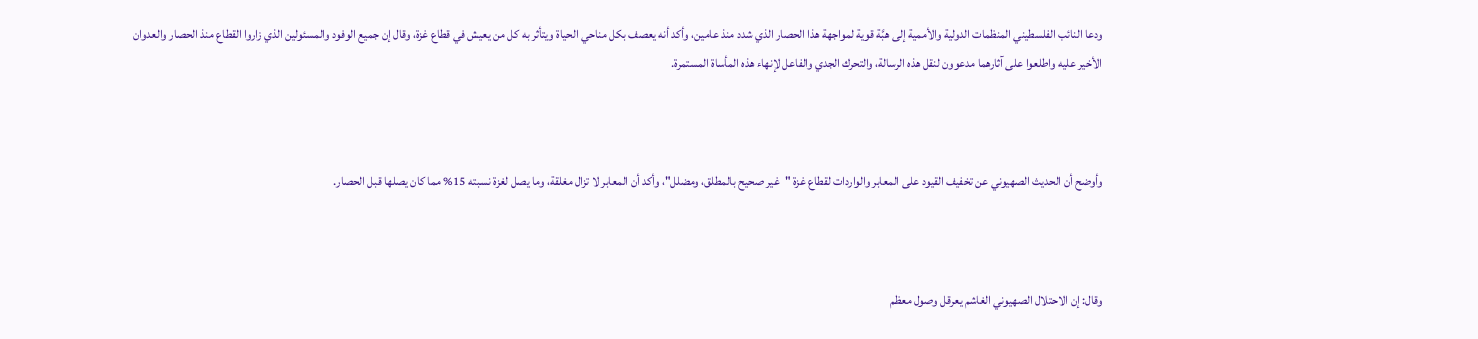ودعا النائب الفلسطيني المنظمات الدولية والأممية إلى هبَّة قوية لمواجهة هذا الحصار الذي شدد منذ عامين، وأكد أنه يعصف بكل مناحي الحياة ويتأثر به كل من يعيش في قطاع غزة، وقال إن جميع الوفود والمسئولين الذي زاروا القطاع منذ الحصار والعدوان الأخير عليه واطلعوا على آثارهما مدعوون لنقل هذه الرسالة، والتحرك الجدي والفاعل لإنهاء هذه المأساة المستمرة.



وأوضح أن الحديث الصهيوني عن تخفيف القيود على المعابر والواردات لقطاع غزة "غير صحيح بالمطلق، ومضلل"، وأكد أن المعابر لا تزال مغلقة، وما يصل لغزة نسبته 15% مما كان يصلها قبل الحصار.



وقال: إن الاحتلال الصهيوني الغاشم يعرقل وصول معظم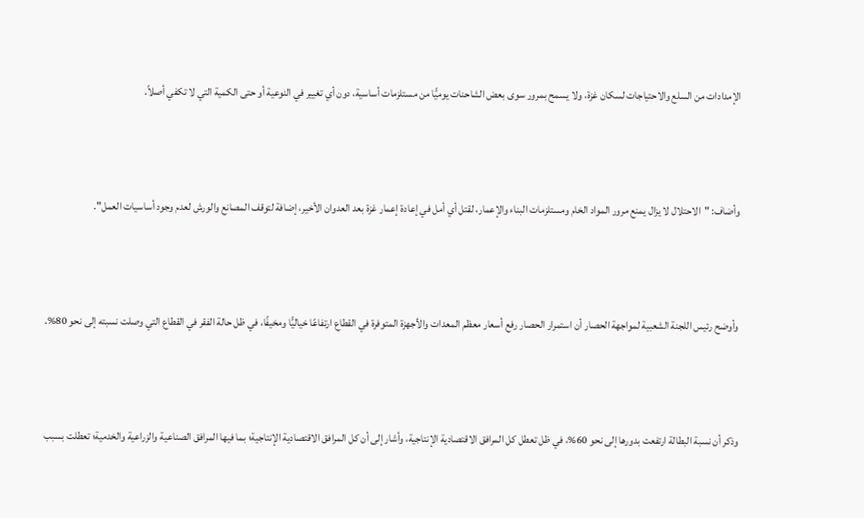الإمدادات من السلع والاحتياجات لسكان غزة، ولا يسمح بمرور سوى بعض الشاحنات يوميًّا من مستلزمات أساسية، دون أي تغيير في النوعية أو حتى الكمية التي لا تكفي أصلاً.



وأضاف: "الاحتلال لا يزال يمنع مرور المواد الخام ومستلزمات البناء والإعمار، لقتل أي أمل في إعادة إعمار غزة بعد العدوان الأخير، إضافة لتوقف المصانع والورش لعدم وجود أساسيات العمل".



وأوضح رئيس اللجنة الشعبية لمواجهة الحصار أن استمرار الحصار رفع أسعار معظم المعدات والأجهزة المتوفرة في القطاع ارتفاعًا خياليًّا ومخيفًا، في ظل حالة الفقر في القطاع التي وصلت نسبته إلى نحو 80%.



وذكر أن نسبة البطالة ارتفعت بدورها إلى نحو 60%، في ظل تعطل كل المرافق الاقتصادية الإنتاجية، وأشار إلى أن كل المرافق الاقتصادية الإنتاجية؛ بما فيها المرافق الصناعية والزراعية والخدمية؛ تعطلت بسبب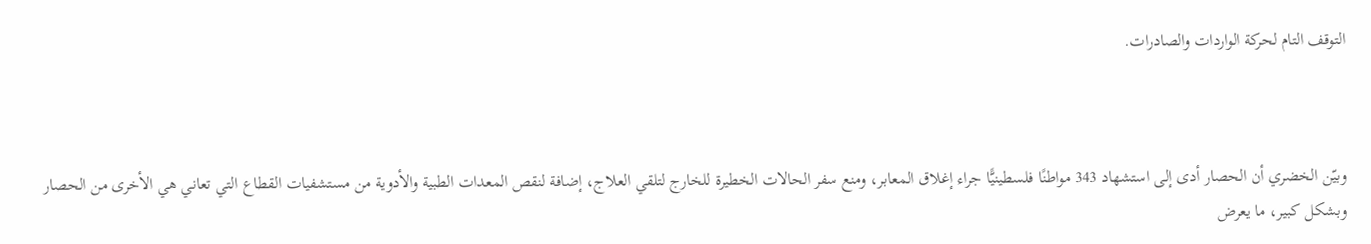التوقف التام لحركة الواردات والصادرات.



وبيّن الخضري أن الحصار أدى إلى استشهاد 343 مواطنًا فلسطينيًّا جراء إغلاق المعابر، ومنع سفر الحالات الخطيرة للخارج لتلقي العلاج، إضافة لنقص المعدات الطبية والأدوية من مستشفيات القطاع التي تعاني هي الأخرى من الحصار وبشكل كبير، ما يعرض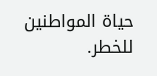حياة المواطنين للخطر.